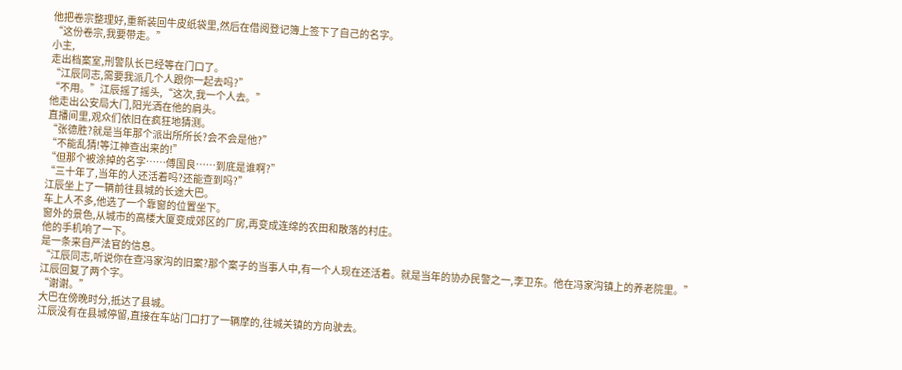他把卷宗整理好,重新装回牛皮纸袋里,然后在借阅登记簿上签下了自己的名字。
“这份卷宗,我要带走。”
小主,
走出档案室,刑警队长已经等在门口了。
“江辰同志,需要我派几个人跟你一起去吗?”
“不用。”江辰摇了摇头,“这次,我一个人去。”
他走出公安局大门,阳光洒在他的肩头。
直播间里,观众们依旧在疯狂地猜测。
“张德胜?就是当年那个派出所所长?会不会是他?”
“不能乱猜!等江神查出来的!”
“但那个被涂掉的名字……傅国良……到底是谁啊?”
“三十年了,当年的人还活着吗?还能查到吗?”
江辰坐上了一辆前往县城的长途大巴。
车上人不多,他选了一个靠窗的位置坐下。
窗外的景色,从城市的高楼大厦变成郊区的厂房,再变成连绵的农田和散落的村庄。
他的手机响了一下。
是一条来自严法官的信息。
“江辰同志,听说你在查冯家沟的旧案?那个案子的当事人中,有一个人现在还活着。就是当年的协办民警之一,李卫东。他在冯家沟镇上的养老院里。”
江辰回复了两个字。
“谢谢。”
大巴在傍晚时分,抵达了县城。
江辰没有在县城停留,直接在车站门口打了一辆摩的,往城关镇的方向驶去。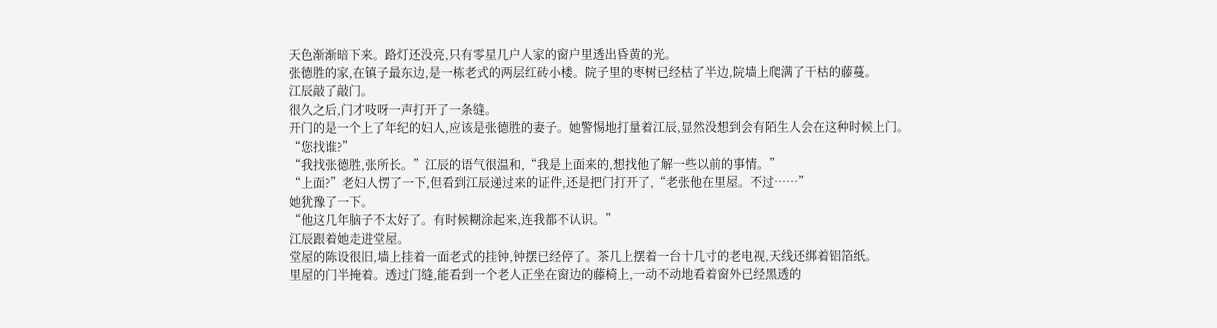天色渐渐暗下来。路灯还没亮,只有零星几户人家的窗户里透出昏黄的光。
张德胜的家,在镇子最东边,是一栋老式的两层红砖小楼。院子里的枣树已经枯了半边,院墙上爬满了干枯的藤蔓。
江辰敲了敲门。
很久之后,门才吱呀一声打开了一条缝。
开门的是一个上了年纪的妇人,应该是张德胜的妻子。她警惕地打量着江辰,显然没想到会有陌生人会在这种时候上门。
“您找谁?”
“我找张德胜,张所长。”江辰的语气很温和,“我是上面来的,想找他了解一些以前的事情。”
“上面?”老妇人愣了一下,但看到江辰递过来的证件,还是把门打开了,“老张他在里屋。不过……”
她犹豫了一下。
“他这几年脑子不太好了。有时候糊涂起来,连我都不认识。”
江辰跟着她走进堂屋。
堂屋的陈设很旧,墙上挂着一面老式的挂钟,钟摆已经停了。茶几上摆着一台十几寸的老电视,天线还绑着铝箔纸。
里屋的门半掩着。透过门缝,能看到一个老人正坐在窗边的藤椅上,一动不动地看着窗外已经黑透的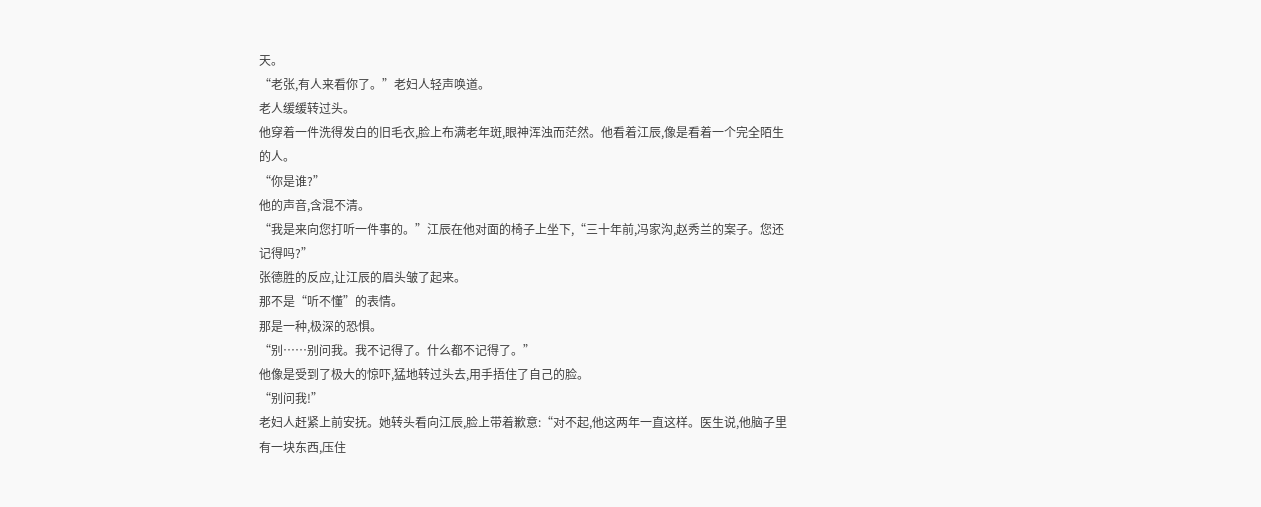天。
“老张,有人来看你了。”老妇人轻声唤道。
老人缓缓转过头。
他穿着一件洗得发白的旧毛衣,脸上布满老年斑,眼神浑浊而茫然。他看着江辰,像是看着一个完全陌生的人。
“你是谁?”
他的声音,含混不清。
“我是来向您打听一件事的。”江辰在他对面的椅子上坐下,“三十年前,冯家沟,赵秀兰的案子。您还记得吗?”
张德胜的反应,让江辰的眉头皱了起来。
那不是“听不懂”的表情。
那是一种,极深的恐惧。
“别……别问我。我不记得了。什么都不记得了。”
他像是受到了极大的惊吓,猛地转过头去,用手捂住了自己的脸。
“别问我!”
老妇人赶紧上前安抚。她转头看向江辰,脸上带着歉意:“对不起,他这两年一直这样。医生说,他脑子里有一块东西,压住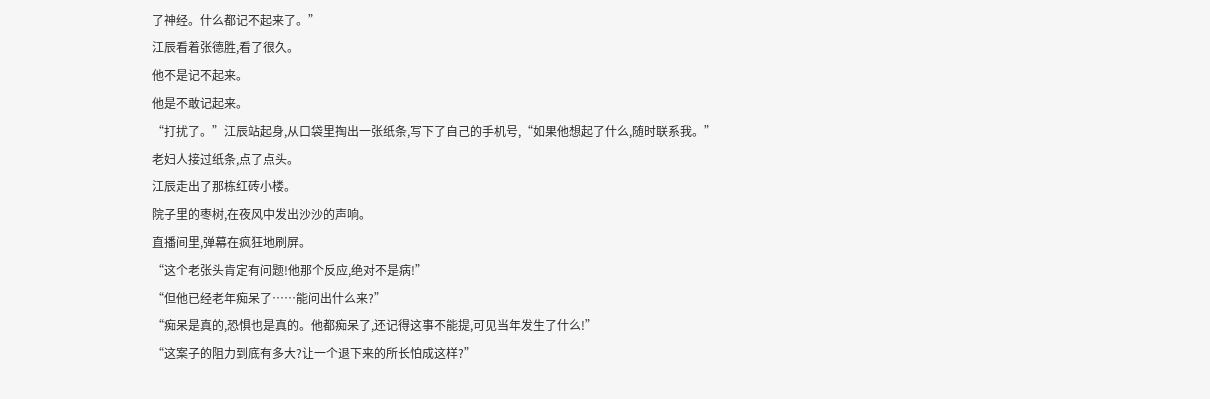了神经。什么都记不起来了。”
江辰看着张德胜,看了很久。
他不是记不起来。
他是不敢记起来。
“打扰了。”江辰站起身,从口袋里掏出一张纸条,写下了自己的手机号,“如果他想起了什么,随时联系我。”
老妇人接过纸条,点了点头。
江辰走出了那栋红砖小楼。
院子里的枣树,在夜风中发出沙沙的声响。
直播间里,弹幕在疯狂地刷屏。
“这个老张头肯定有问题!他那个反应,绝对不是病!”
“但他已经老年痴呆了……能问出什么来?”
“痴呆是真的,恐惧也是真的。他都痴呆了,还记得这事不能提,可见当年发生了什么!”
“这案子的阻力到底有多大?让一个退下来的所长怕成这样?”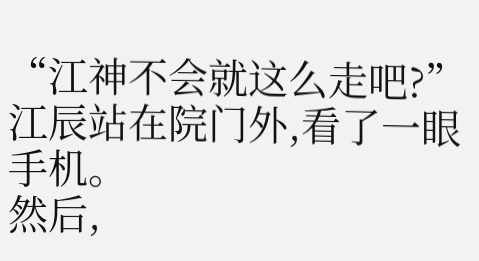“江神不会就这么走吧?”
江辰站在院门外,看了一眼手机。
然后,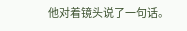他对着镜头说了一句话。